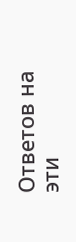Ответов на эти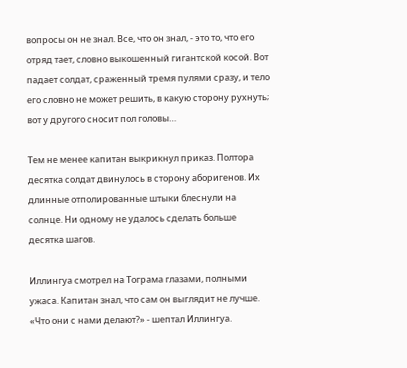вопросы он не знал. Все, что он знал, - это то, что его отряд тает, словно выкошенный гигантской косой. Вот падает солдат, сраженный тремя пулями сразу, и тело его словно не может решить, в какую сторону рухнуть; вот у другого сносит пол головы…

Тем не менее капитан выкрикнул приказ. Полтора десятка солдат двинулось в сторону аборигенов. Их длинные отполированные штыки блеснули на солнце. Ни одному не удалось сделать больше десятка шагов.

Иллингуа смотрел на Тограма глазами, полными ужаса. Капитан знал, что сам он выглядит не лучше. «Что они с нами делают?» - шептал Иллингуа.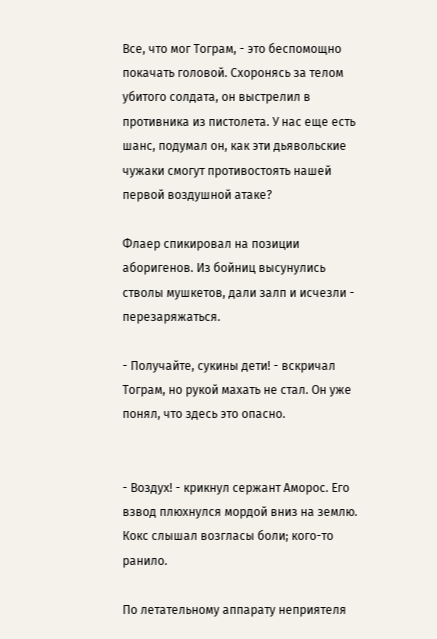Все, что мог Тограм, - это беспомощно покачать головой. Схоронясь за телом убитого солдата, он выстрелил в противника из пистолета. У нас еще есть шанс, подумал он, как эти дьявольские чужаки смогут противостоять нашей первой воздушной атаке?

Флаер спикировал на позиции аборигенов. Из бойниц высунулись стволы мушкетов, дали залп и исчезли - перезаряжаться.

- Получайте, сукины дети! - вскричал Тограм, но рукой махать не стал. Он уже понял, что здесь это опасно.


- Воздух! - крикнул сержант Аморос. Его взвод плюхнулся мордой вниз на землю. Кокс слышал возгласы боли; кого-то ранило.

По летательному аппарату неприятеля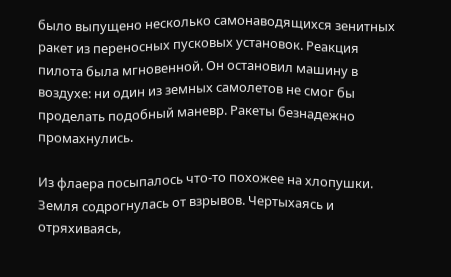было выпущено несколько самонаводящихся зенитных ракет из переносных пусковых установок. Реакция пилота была мгновенной. Он остановил машину в воздухе: ни один из земных самолетов не смог бы проделать подобный маневр. Ракеты безнадежно промахнулись.

Из флаера посыпалось что-то похожее на хлопушки. Земля содрогнулась от взрывов. Чертыхаясь и отряхиваясь,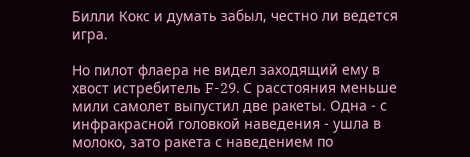Билли Кокс и думать забыл, честно ли ведется игра.

Но пилот флаера не видел заходящий ему в хвост истребитель F-29. С расстояния меньше мили самолет выпустил две ракеты. Одна - с инфракрасной головкой наведения - ушла в молоко, зато ракета с наведением по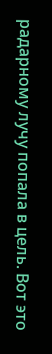радарному лучу попала в цель. Вот это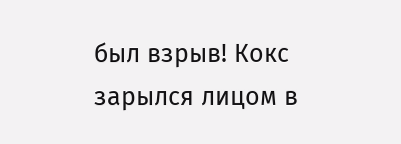был взрыв! Кокс зарылся лицом в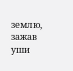землю, зажав уши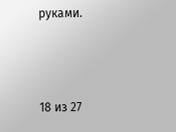руками.



18 из 27